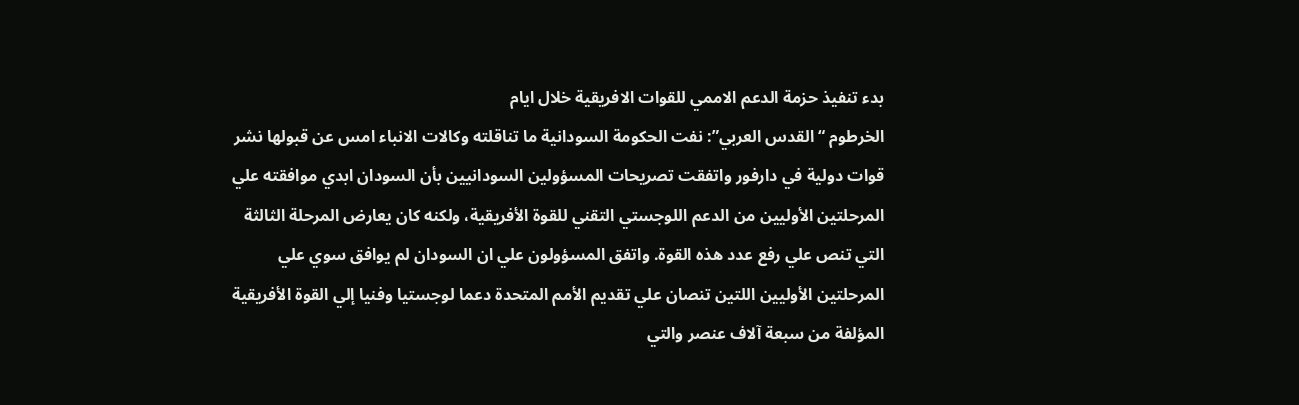بدء تنفيذ حزمة الدعم الاممي للقوات الافريقية خلال ايام
الخرطوم “القدس العربي”: نفت الحكومة السودانية ما تناقلته وكالات الانباء امس عن قبولها نشر قوات دولية في دارفور واتفقت تصريحات المسؤولين السودانيين بأن السودان ابدي موافقته علي المرحلتين الأوليين من الدعم اللوجستي التقني للقوة الأفريقية، ولكنه كان يعارض المرحلة الثالثة التي تنص علي رفع عدد هذه القوة. واتفق المسؤولون علي ان السودان لم يوافق سوي علي المرحلتين الأوليين اللتين تنصان علي تقديم الأمم المتحدة دعما لوجستيا وفنيا إلي القوة الأفريقية المؤلفة من سبعة آلاف عنصر والتي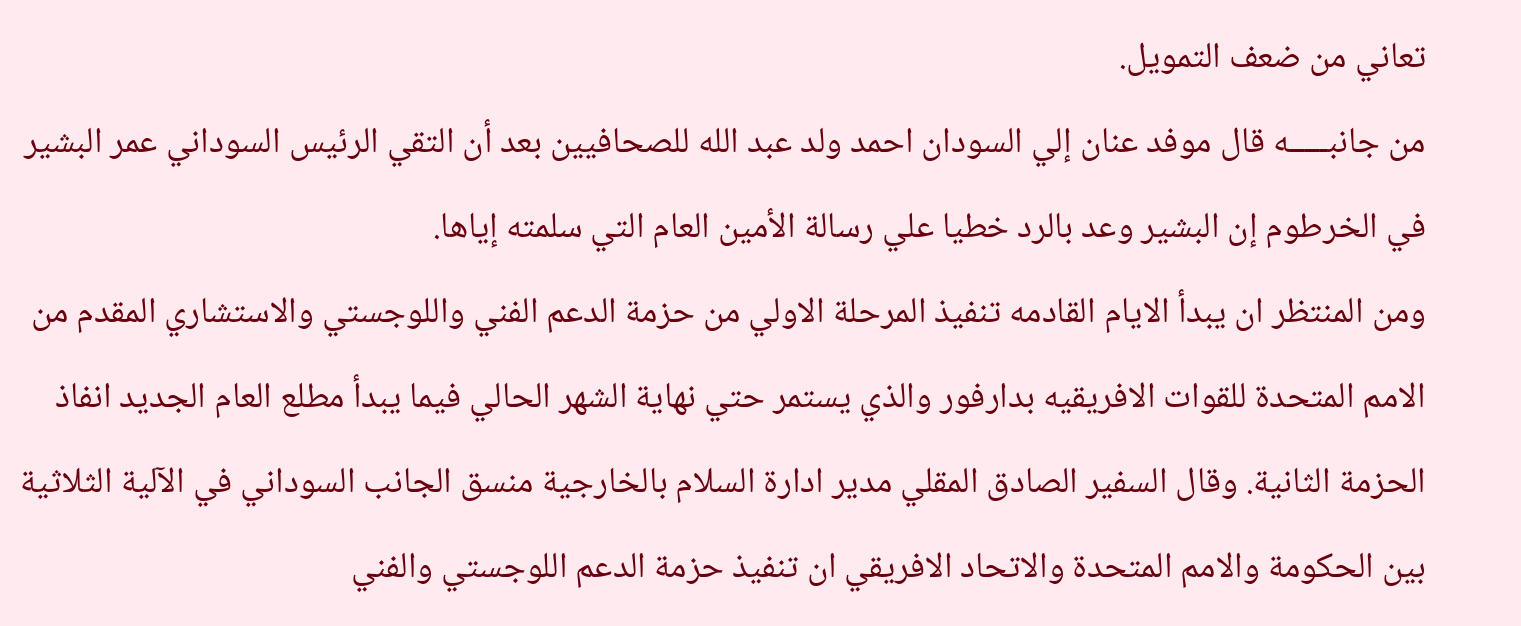تعاني من ضعف التمويل.
من جانبـــــه قال موفد عنان إلي السودان احمد ولد عبد الله للصحافيين بعد أن التقي الرئيس السوداني عمر البشير في الخرطوم إن البشير وعد بالرد خطيا علي رسالة الأمين العام التي سلمته إياها.
ومن المنتظر ان يبدأ الايام القادمه تنفيذ المرحلة الاولي من حزمة الدعم الفني واللوجستي والاستشاري المقدم من الامم المتحدة للقوات الافريقيه بدارفور والذي يستمر حتي نهاية الشهر الحالي فيما يبدأ مطلع العام الجديد انفاذ الحزمة الثانية. وقال السفير الصادق المقلي مدير ادارة السلام بالخارجية منسق الجانب السوداني في الآلية الثلاثية بين الحكومة والامم المتحدة والاتحاد الافريقي ان تنفيذ حزمة الدعم اللوجستي والفني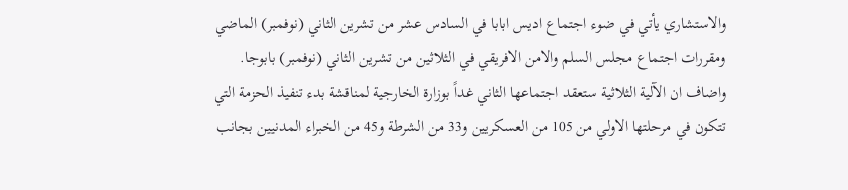والاستشاري يأتي في ضوء اجتماع اديس ابابا في السادس عشر من تشرين الثاني (نوفمبر) الماضي ومقررات اجتماع مجلس السلم والامن الافريقي في الثلاثين من تشرين الثاني (نوفمبر) بابوجا.
واضاف ان الآلية الثلاثية ستعقد اجتماعها الثاني غداً بوزارة الخارجية لمناقشة بدء تنفيذ الحزمة التي تتكون في مرحلتها الاولي من 105 من العسكريين و33 من الشرطة و45 من الخبراء المدنيين بجانب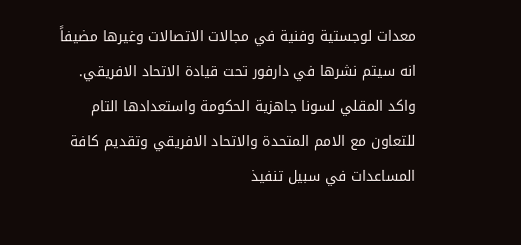معدات لوجستية وفنية في مجالات الاتصالات وغيرها مضيفاً انه سيتم نشرها في دارفور تحت قيادة الاتحاد الافريقي.
واكد المقلي لسونا جاهزية الحكومة واستعدادها التام للتعاون مع الامم المتحدة والاتحاد الافريقي وتقديم كافة المساعدات في سبيل تنفيذ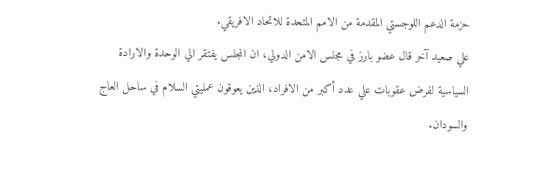حزمة الدعم اللوجستي المقدمة من الامم المتحدة للاتحاد الافريقي.
علي صعيد آخر قال عضو بارز في مجلس الامن الدولي، ان المجلس يفتقر الي الوحدة والارادة السياسية لفرض عقوبات علي عدد أكبر من الافراد، الذين يعوقون عمليتي السلام في ساحل العاج والسودان.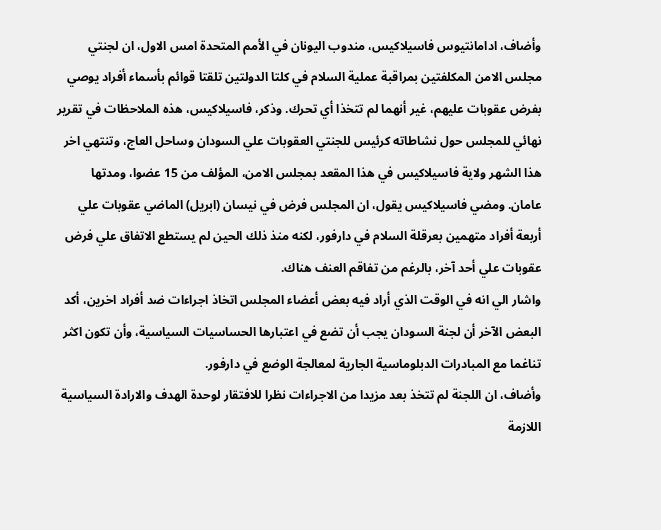وأضاف، ادامانتيوس فاسيلاكيس، مندوب اليونان في الأمم المتحدة امس الاول، ان لجنتي مجلس الامن المكلفتين بمراقبة عملية السلام في كلتا الدولتين تلقتا قوائم بأسماء أفراد يوصي بفرض عقوبات عليهم، غير أنهما لم تتخذا أي تحرك. وذكر، فاسيلاكيس، هذه الملاحظات في تقرير نهائي للمجلس حول نشاطاته كرئيس للجنتي العقوبات علي السودان وساحل العاج، وتنتهي اخر هذا الشهر ولاية فاسيلاكيس في هذا المقعد بمجلس الامن، المؤلف من 15 عضوا، ومدتها عامان. ومضي فاسيلاكيس يقول، ان المجلس فرض في نيسان (ابريل) الماضي عقوبات علي أربعة أفراد متهمين بعرقلة السلام في دارفور، لكنه منذ ذلك الحين لم يستطع الاتفاق علي فرض عقوبات علي أحد آخر، بالرغم من تفاقم العنف هناك.
واشار الي انه في الوقت الذي أراد فيه بعض أعضاء المجلس اتخاذ اجراءات ضد أفراد اخرين، أكد البعض الآخر أن لجنة السودان يجب أن تضع في اعتبارها الحساسيات السياسية، وأن تكون اكثر تناغما مع المبادرات الدبلوماسية الجارية لمعالجة الوضع في دارفور.
وأضاف، ان اللجنة لم تتخذ بعد مزيدا من الاجراءات نظرا للافتقار لوحدة الهدف والارادة السياسية اللازمة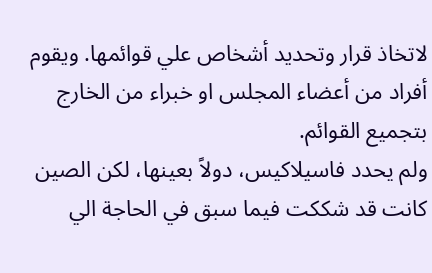لاتخاذ قرار وتحديد أشخاص علي قوائمها. ويقوم أفراد من أعضاء المجلس او خبراء من الخارج بتجميع القوائم.
ولم يحدد فاسيلاكيس، دولاً بعينها، لكن الصين كانت قد شككت فيما سبق في الحاجة الي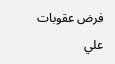فرض عقوبات علي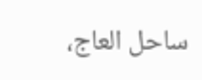ساحل العاج،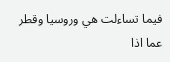فيما تساءلت هي وروسيا وقطر عما اذا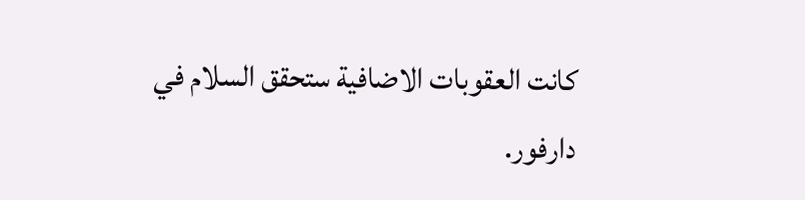كانت العقوبات الاضافية ستحقق السلام في دارفور.